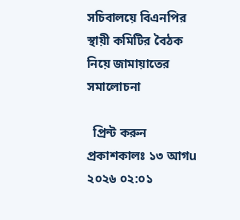সচিবালয়ে বিএনপির স্থায়ী কমিটির বৈঠক নিয়ে জামায়াতের সমালোচনা

  প্রিন্ট করুন   প্রকাশকালঃ ১৩ আগu ২০২৬ ০২:০১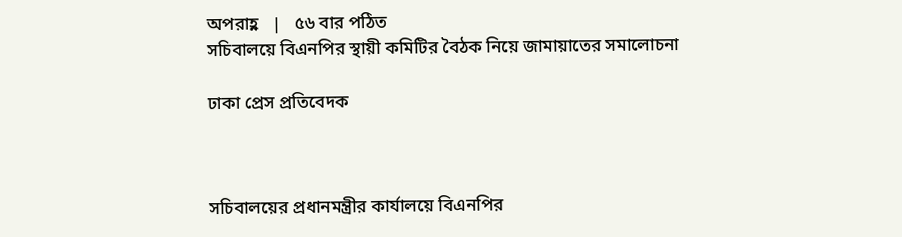অপরাহ্ণ   |   ৫৬ বার পঠিত
সচিবালয়ে বিএনপির স্থায়ী কমিটির বৈঠক নিয়ে জামায়াতের সমালোচনা

ঢাকা প্রেস প্রতিবেদক



সচিবালয়ের প্রধানমন্ত্রীর কার্যালয়ে বিএনপির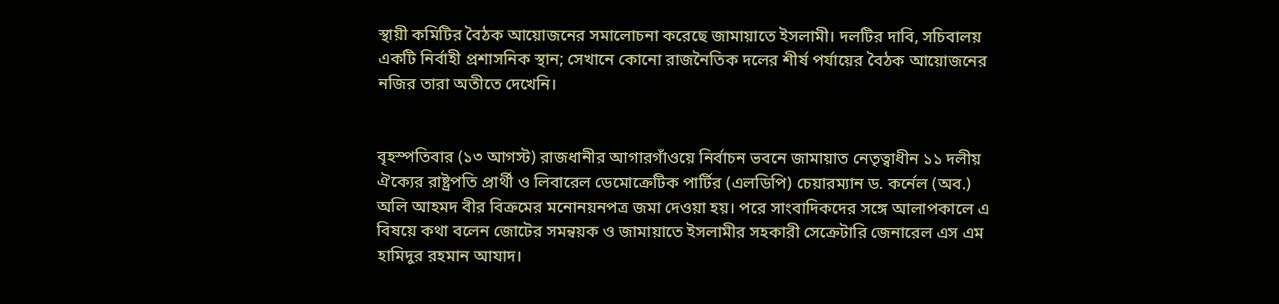স্থায়ী কমিটির বৈঠক আয়োজনের সমালোচনা করেছে জামায়াতে ইসলামী। দলটির দাবি, সচিবালয় একটি নির্বাহী প্রশাসনিক স্থান; সেখানে কোনো রাজনৈতিক দলের শীর্ষ পর্যায়ের বৈঠক আয়োজনের নজির তারা অতীতে দেখেনি।


বৃহস্পতিবার (১৩ আগস্ট) রাজধানীর আগারগাঁওয়ে নির্বাচন ভবনে জামায়াত নেতৃত্বাধীন ১১ দলীয় ঐক্যের রাষ্ট্রপতি প্রার্থী ও লিবারেল ডেমোক্রেটিক পার্টির (এলডিপি) চেয়ারম্যান ড. কর্নেল (অব.) অলি আহমদ বীর বিক্রমের মনোনয়নপত্র জমা দেওয়া হয়। পরে সাংবাদিকদের সঙ্গে আলাপকালে এ বিষয়ে কথা বলেন জোটের সমন্বয়ক ও জামায়াতে ইসলামীর সহকারী সেক্রেটারি জেনারেল এস এম হামিদুর রহমান আযাদ।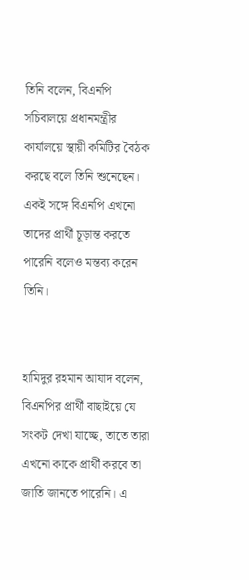তিনি বলেন, বিএনপি সচিবালয়ে প্রধানমন্ত্রীর কার্যালয়ে স্থায়ী কমিটির বৈঠক করছে বলে তিনি শুনেছেন। একই সঙ্গে বিএনপি এখনো তাদের প্রার্থী চূড়ান্ত করতে পারেনি বলেও মন্তব্য করেন তিনি।


হামিদুর রহমান আযাদ বলেন, বিএনপির প্রার্থী বাছাইয়ে যে সংকট দেখা যাচ্ছে, তাতে তারা এখনো কাকে প্রার্থী করবে তা জাতি জানতে পারেনি। এ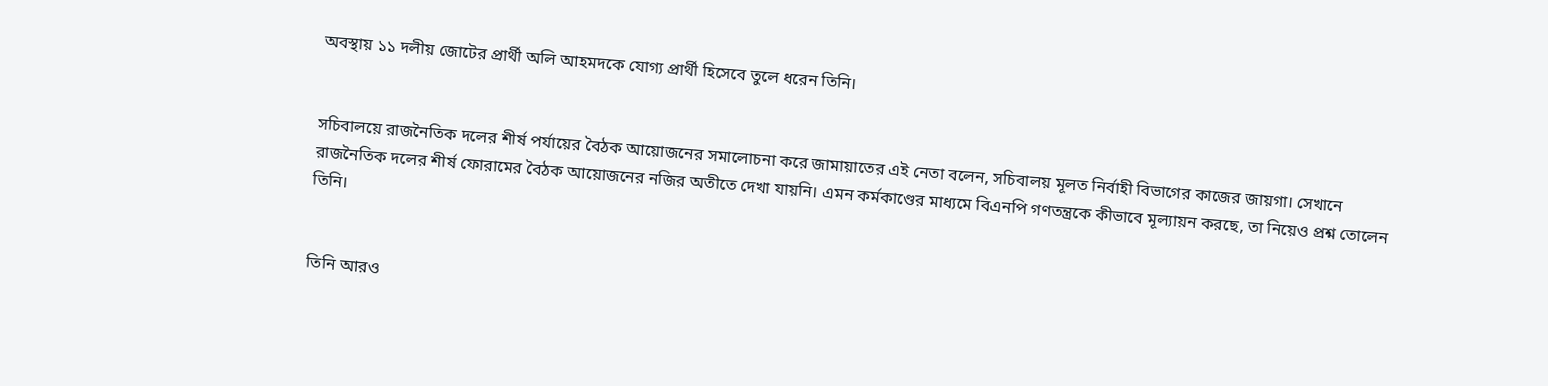অবস্থায় ১১ দলীয় জোটের প্রার্থী অলি আহমদকে যোগ্য প্রার্থী হিসেবে তুলে ধরেন তিনি।


সচিবালয়ে রাজনৈতিক দলের শীর্ষ পর্যায়ের বৈঠক আয়োজনের সমালোচনা করে জামায়াতের এই নেতা বলেন, সচিবালয় মূলত নির্বাহী বিভাগের কাজের জায়গা। সেখানে রাজনৈতিক দলের শীর্ষ ফোরামের বৈঠক আয়োজনের নজির অতীতে দেখা যায়নি। এমন কর্মকাণ্ডের মাধ্যমে বিএনপি গণতন্ত্রকে কীভাবে মূল্যায়ন করছে, তা নিয়েও প্রশ্ন তোলেন তিনি।


তিনি আরও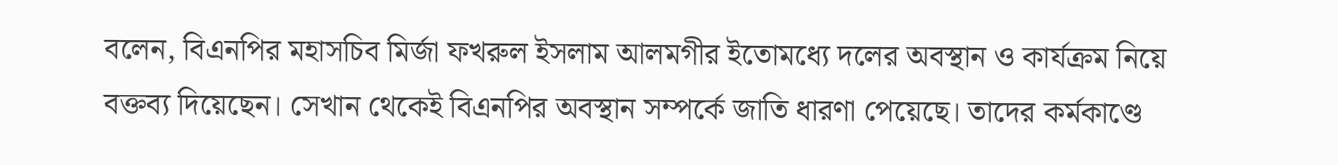বলেন, বিএনপির মহাসচিব মির্জা ফখরুল ইসলাম আলমগীর ইতোমধ্যে দলের অবস্থান ও কার্যক্রম নিয়ে বক্তব্য দিয়েছেন। সেখান থেকেই বিএনপির অবস্থান সম্পর্কে জাতি ধারণা পেয়েছে। তাদের কর্মকাণ্ডে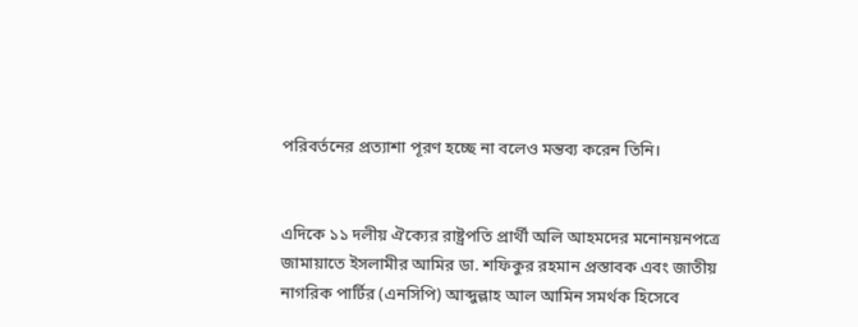পরিবর্তনের প্রত্যাশা পূরণ হচ্ছে না বলেও মন্তব্য করেন তিনি।


এদিকে ১১ দলীয় ঐক্যের রাষ্ট্রপতি প্রার্থী অলি আহমদের মনোনয়নপত্রে জামায়াতে ইসলামীর আমির ডা. শফিকুর রহমান প্রস্তাবক এবং জাতীয় নাগরিক পার্টির (এনসিপি) আব্দুল্লাহ আল আমিন সমর্থক হিসেবে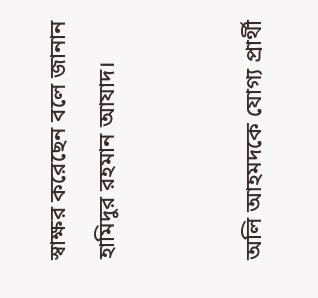স্বাক্ষর করেছেন বলে জানান হামিদুর রহমান আযাদ।


অলি আহমদকে যোগ্য প্রার্থী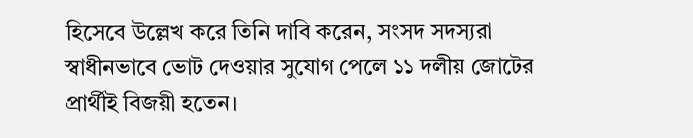হিসেবে উল্লেখ করে তিনি দাবি করেন, সংসদ সদস্যরা স্বাধীনভাবে ভোট দেওয়ার সুযোগ পেলে ১১ দলীয় জোটের প্রার্থীই বিজয়ী হতেন।